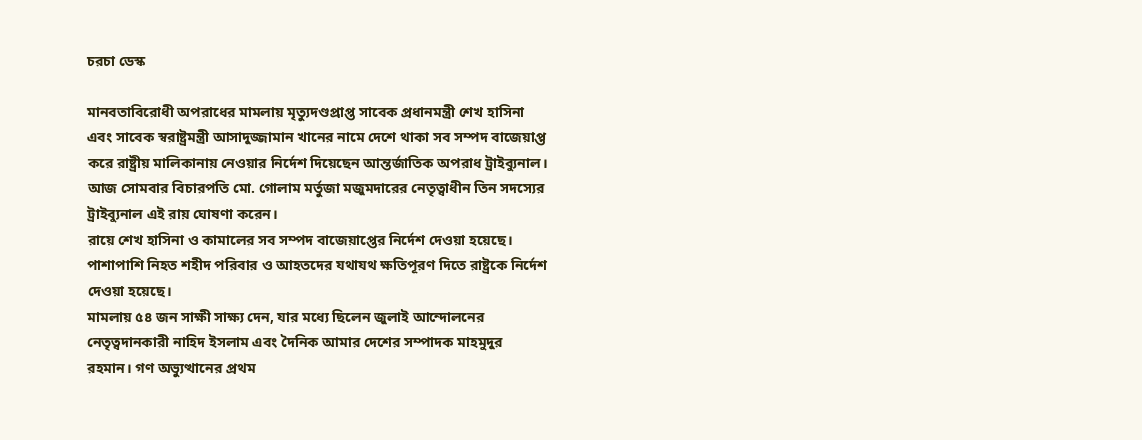চরচা ডেস্ক

মানবতাবিরোধী অপরাধের মামলায় মৃত্যুদণ্ডপ্রাপ্ত সাবেক প্রধানমন্ত্রী শেখ হাসিনা এবং সাবেক স্বরাষ্ট্রমন্ত্রী আসাদুজ্জামান খানের নামে দেশে থাকা সব সম্পদ বাজেয়াপ্ত করে রাষ্ট্রীয় মালিকানায় নেওয়ার নির্দেশ দিয়েছেন আন্তর্জাতিক অপরাধ ট্রাইব্যুনাল।
আজ সোমবার বিচারপতি মো. গোলাম মর্তুজা মজুমদারের নেতৃত্বাধীন তিন সদস্যের ট্রাইব্যুনাল এই রায় ঘোষণা করেন।
রায়ে শেখ হাসিনা ও কামালের সব সম্পদ বাজেয়াপ্তের নির্দেশ দেওয়া হয়েছে। পাশাপাশি নিহত শহীদ পরিবার ও আহতদের যথাযথ ক্ষতিপূরণ দিতে রাষ্ট্রকে নির্দেশ দেওয়া হয়েছে।
মামলায় ৫৪ জন সাক্ষী সাক্ষ্য দেন, যার মধ্যে ছিলেন জুলাই আন্দোলনের নেতৃত্বদানকারী নাহিদ ইসলাম এবং দৈনিক আমার দেশের সম্পাদক মাহমুদুর রহমান। গণ অভ্যুত্থানের প্রথম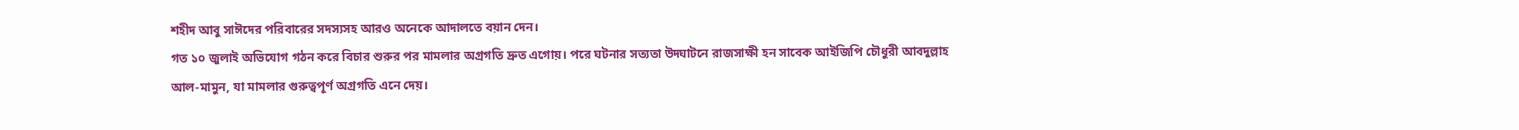শহীদ আবু সাঈদের পরিবারের সদস্যসহ আরও অনেকে আদালতে বয়ান দেন।
গত ১০ জুলাই অভিযোগ গঠন করে বিচার শুরুর পর মামলার অগ্রগতি দ্রুত এগোয়। পরে ঘটনার সত্যতা উদ্ঘাটনে রাজসাক্ষী হন সাবেক আইজিপি চৌধুরী আবদুল্লাহ আল-মামুন, যা মামলার গুরুত্বপূর্ণ অগ্রগতি এনে দেয়।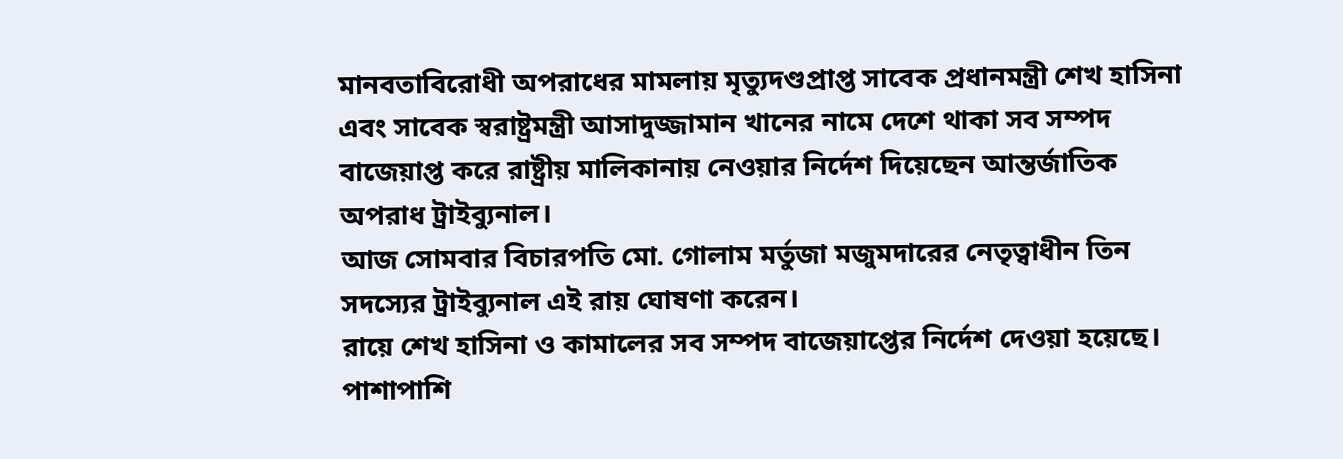মানবতাবিরোধী অপরাধের মামলায় মৃত্যুদণ্ডপ্রাপ্ত সাবেক প্রধানমন্ত্রী শেখ হাসিনা এবং সাবেক স্বরাষ্ট্রমন্ত্রী আসাদুজ্জামান খানের নামে দেশে থাকা সব সম্পদ বাজেয়াপ্ত করে রাষ্ট্রীয় মালিকানায় নেওয়ার নির্দেশ দিয়েছেন আন্তর্জাতিক অপরাধ ট্রাইব্যুনাল।
আজ সোমবার বিচারপতি মো. গোলাম মর্তুজা মজুমদারের নেতৃত্বাধীন তিন সদস্যের ট্রাইব্যুনাল এই রায় ঘোষণা করেন।
রায়ে শেখ হাসিনা ও কামালের সব সম্পদ বাজেয়াপ্তের নির্দেশ দেওয়া হয়েছে। পাশাপাশি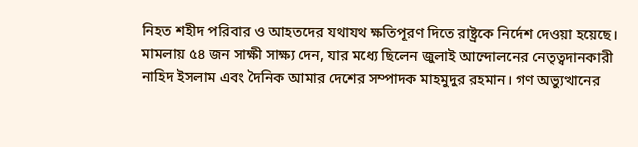নিহত শহীদ পরিবার ও আহতদের যথাযথ ক্ষতিপূরণ দিতে রাষ্ট্রকে নির্দেশ দেওয়া হয়েছে।
মামলায় ৫৪ জন সাক্ষী সাক্ষ্য দেন, যার মধ্যে ছিলেন জুলাই আন্দোলনের নেতৃত্বদানকারী নাহিদ ইসলাম এবং দৈনিক আমার দেশের সম্পাদক মাহমুদুর রহমান। গণ অভ্যুত্থানের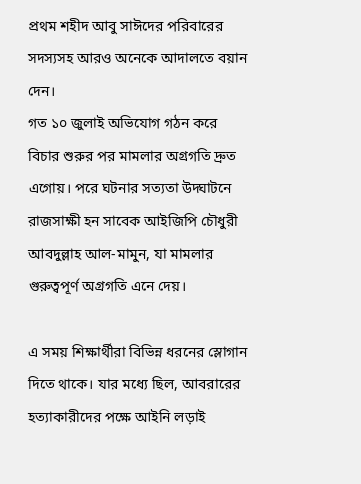প্রথম শহীদ আবু সাঈদের পরিবারের সদস্যসহ আরও অনেকে আদালতে বয়ান দেন।
গত ১০ জুলাই অভিযোগ গঠন করে বিচার শুরুর পর মামলার অগ্রগতি দ্রুত এগোয়। পরে ঘটনার সত্যতা উদ্ঘাটনে রাজসাক্ষী হন সাবেক আইজিপি চৌধুরী আবদুল্লাহ আল-মামুন, যা মামলার গুরুত্বপূর্ণ অগ্রগতি এনে দেয়।

এ সময় শিক্ষার্থীরা বিভিন্ন ধরনের স্লোগান দিতে থাকে। যার মধ্যে ছিল, আবরারের হত্যাকারীদের পক্ষে আইনি লড়াই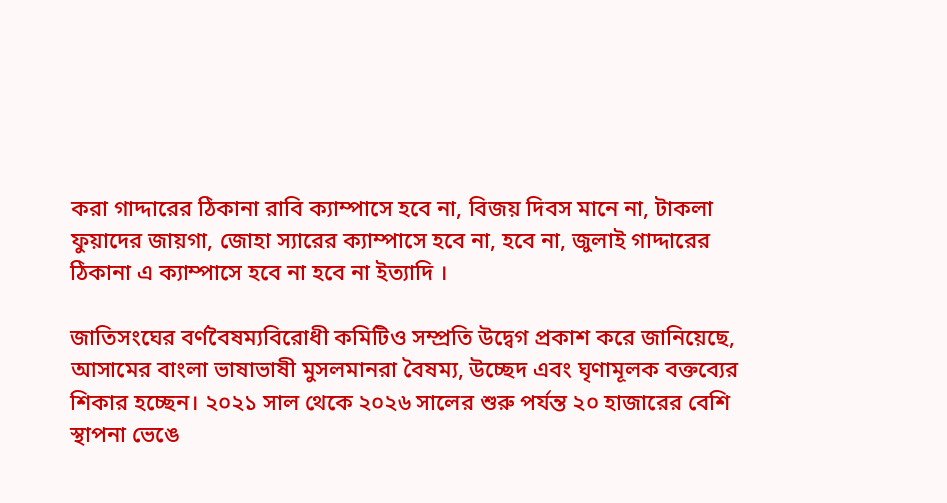করা গাদ্দারের ঠিকানা রাবি ক্যাম্পাসে হবে না, বিজয় দিবস মানে না, টাকলা ফুয়াদের জায়গা, জোহা স্যারের ক্যাম্পাসে হবে না, হবে না, জুলাই গাদ্দারের ঠিকানা এ ক্যাম্পাসে হবে না হবে না ইত্যাদি ।

জাতিসংঘের বর্ণবৈষম্যবিরোধী কমিটিও সম্প্রতি উদ্বেগ প্রকাশ করে জানিয়েছে, আসামের বাংলা ভাষাভাষী মুসলমানরা বৈষম্য, উচ্ছেদ এবং ঘৃণামূলক বক্তব্যের শিকার হচ্ছেন। ২০২১ সাল থেকে ২০২৬ সালের শুরু পর্যন্ত ২০ হাজারের বেশি স্থাপনা ভেঙে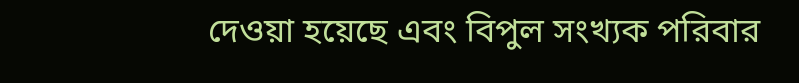দেওয়া হয়েছে এবং বিপুল সংখ্যক পরিবার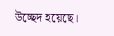উচ্ছেদ হয়েছে।